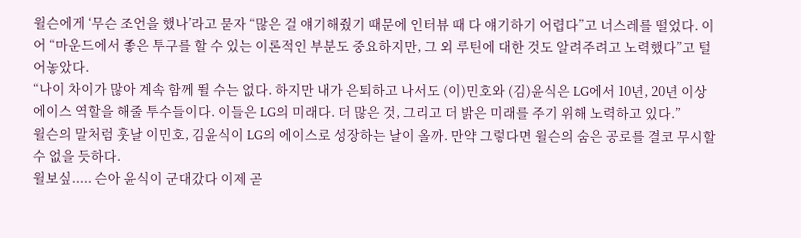윌슨에게 ‘무슨 조언을 했나’라고 묻자 “많은 걸 얘기해줬기 때문에 인터뷰 때 다 얘기하기 어렵다”고 너스레를 떨었다. 이어 “마운드에서 좋은 투구를 할 수 있는 이론적인 부분도 중요하지만, 그 외 루틴에 대한 것도 알려주려고 노력했다”고 털어놓았다.
“나이 차이가 많아 계속 함께 뛸 수는 없다. 하지만 내가 은퇴하고 나서도 (이)민호와 (김)윤식은 LG에서 10년, 20년 이상 에이스 역할을 해줄 투수들이다. 이들은 LG의 미래다. 더 많은 것, 그리고 더 밝은 미래를 주기 위해 노력하고 있다.”
윌슨의 말처럼 훗날 이민호, 김윤식이 LG의 에이스로 성장하는 날이 올까. 만약 그렇다면 윌슨의 숨은 공로를 결코 무시할 수 없을 듯하다.
윌보싶..... 슨아 윤식이 군대갔다 이제 곧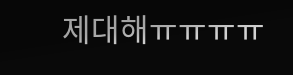제대해ㅠㅠㅠㅠ